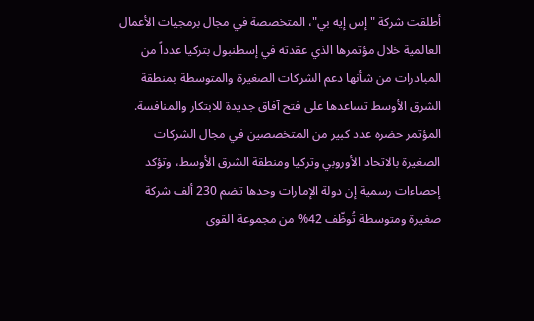أطلقت شركة "إس إيه بي"، المتخصصة في مجال برمجيات الأعمال العالمية خلال مؤتمرها الذي عقدته في إسطنبول بتركيا عدداً من المبادرات من شأنها دعم الشركات الصغيرة والمتوسطة بمنطقة الشرق الأوسط تساعدها على فتح آفاق جديدة للابتكار والمنافسة.
المؤتمر حضره عدد كبير من المتخصصين في مجال الشركات الصغيرة بالاتحاد الأوروبي وتركيا ومنطقة الشرق الأوسط، وتؤكد إحصاءات رسمية إن دولة الإمارات وحدها تضم 230 ألف شركة صغيرة ومتوسطة تُوظّف 42% من مجموعة القوى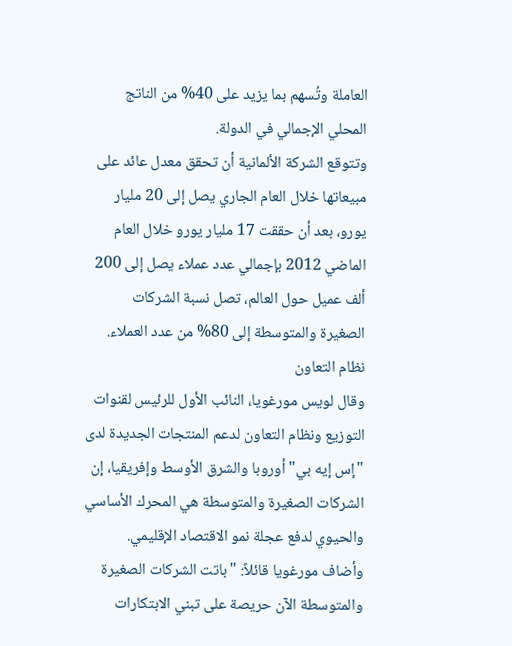العاملة وتُسهم بما يزيد على 40% من الناتج المحلي الإجمالي في الدولة.
وتتوقع الشركة الألمانية أن تحقق معدل عائد على مبيعاتها خلال العام الجاري يصل إلى 20 مليار يورو، بعد أن حققت 17 مليار يورو خلال العام الماضي 2012 بإجمالي عدد عملاء يصل إلى 200 ألف عميل حول العالم، تصل نسبة الشركات الصغيرة والمتوسطة إلى 80% من عدد العملاء.
نظام التعاون
وقال لويس مورغويا، النائب الأول للرئيس لقنوات التوزيع ونظام التعاون لدعم المنتجات الجديدة لدى "إس إيه بي" أوروبا والشرق الأوسط وإفريقيا، إن الشركات الصغيرة والمتوسطة هي المحرك الأساسي والحيوي لدفع عجلة نمو الاقتصاد الإقليمي. وأضاف مورغويا قائلاً: "باتت الشركات الصغيرة والمتوسطة الآن حريصة على تبني الابتكارات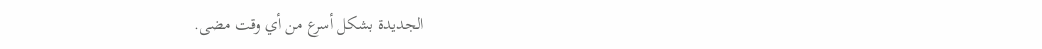الجديدة بشكل أسرع من أي وقت مضى.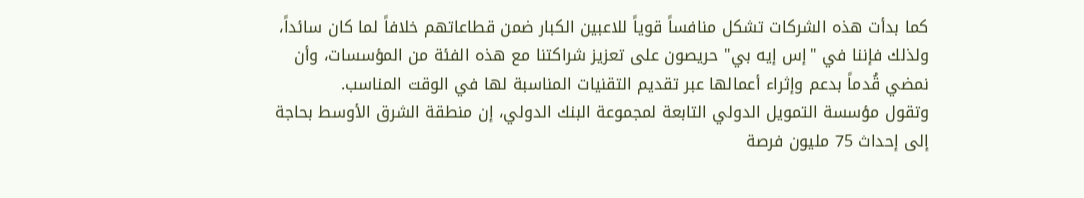كما بدأت هذه الشركات تشكل منافساً قوياً للاعبين الكبار ضمن قطاعاتهم خلافاً لما كان سائداً، ولذلك فإننا في "إس إيه بي" حريصون على تعزيز شراكتنا مع هذه الفئة من المؤسسات، وأن نمضي قُدماً بدعم وإثراء أعمالها عبر تقديم التقنيات المناسبة لها في الوقت المناسب.
وتقول مؤسسة التمويل الدولي التابعة لمجموعة البنك الدولي، إن منطقة الشرق الأوسط بحاجة إلى إحداث 75 مليون فرصة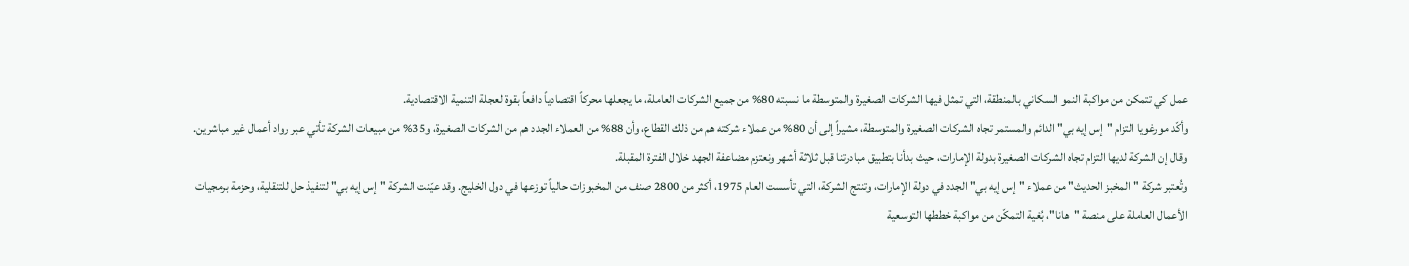عمل كي تتمكن من مواكبة النمو السكاني بالمنطقة، التي تمثل فيها الشركات الصغيرة والمتوسطة ما نسبته 80% من جميع الشركات العاملة، ما يجعلها محركاً اقتصادياً دافعاً بقوة لعجلة التنمية الاقتصادية.
وأكّد مورغويا التزام "إس إيه بي" الدائم والمستمر تجاه الشركات الصغيرة والمتوسطة، مشيراً إلى أن 80% من عملاء شركته هم من ذلك القطاع، وأن 88% من العملاء الجدد هم من الشركات الصغيرة، و35% من مبيعات الشركة تأتي عبر رواد أعمال غير مباشرين.
وقال إن الشركة لديها التزام تجاه الشركات الصغيرة بدولة الإمارات، حيث بدأنا بتطبيق مبادرتنا قبل ثلاثة أشهر ونعتزم مضاعفة الجهد خلال الفترة المقبلة.
وتُعتبر شركة "المخبز الحديث" من عملاء "إس إيه بي" الجدد في دولة الإمارات، وتنتج الشركة، التي تأسست العام 1975، أكثر من 2800 صنف من المخبوزات حالياً توزعها في دول الخليج. وقد عيّنت الشركة "إس إيه بي" لتنفيذ حل للتنقلية، وحزمة برمجيات الأعمال العاملة على منصة "هانا"، بُغية التمكّن من مواكبة خططها التوسعية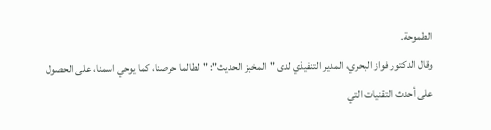الطموحة.
وقال الدكتور فواز البحري، المدير التنفيذي لدى "المخبز الحديث": "لطالما حرصنا، كما يوحي اسمنا، على الحصول على أحدث التقنيات التي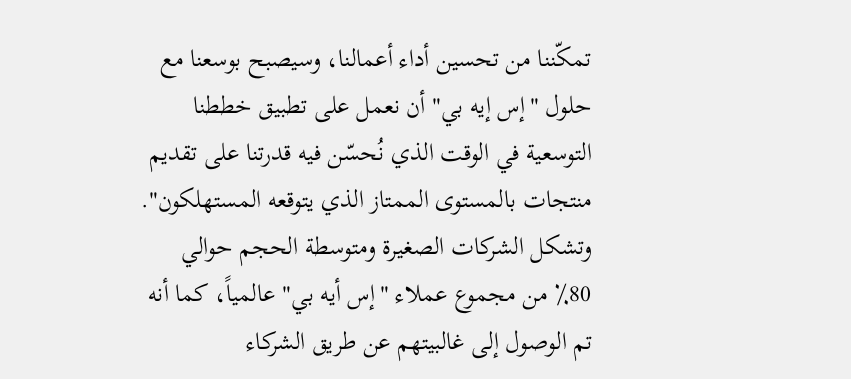تمكّننا من تحسين أداء أعمالنا، وسيصبح بوسعنا مع حلول "إس إيه بي" أن نعمل على تطبيق خططنا التوسعية في الوقت الذي نُحسّن فيه قدرتنا على تقديم منتجات بالمستوى الممتاز الذي يتوقعه المستهلكون".
وتشكل الشركات الصغيرة ومتوسطة الحجم حوالي 80٪ من مجموع عملاء "إس أيه بي" عالمياً، كما أنه تم الوصول إلى غالبيتهم عن طريق الشركاء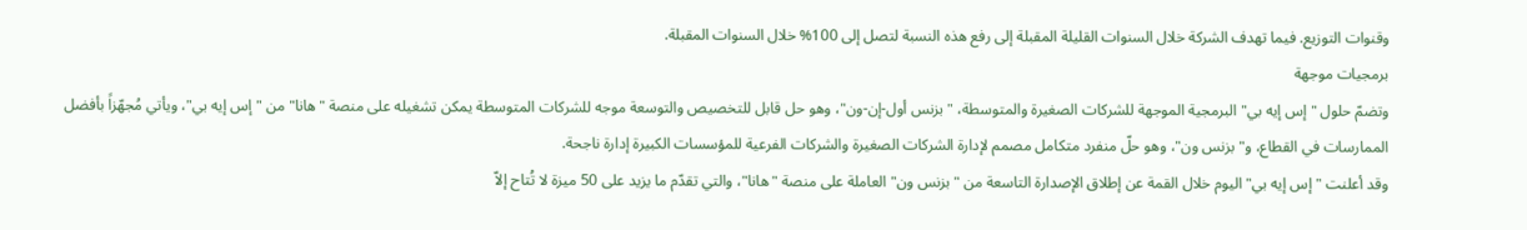وقنوات التوزيع. فيما تهدف الشركة خلال السنوات القليلة المقبلة إلى رفع هذه النسبة لتصل إلى 100% خلال السنوات المقبلة.
برمجيات موجهة
وتضمّ حلول "إس إيه بي" البرمجية الموجهة للشركات الصغيرة والمتوسطة، "بزنس أول-إن-ون"، وهو حل قابل للتخصيص والتوسعة موجه للشركات المتوسطة يمكن تشغيله على منصة "هانا" من "إس إيه بي"، ويأتي مُجهّزاً بأفضل الممارسات في القطاع، و"بزنس ون"، وهو حلّ منفرد متكامل مصمم لإدارة الشركات الصغيرة والشركات الفرعية للمؤسسات الكبيرة إدارة ناجحة.
وقد أعلنت "إس إيه بي" اليوم خلال القمة عن إطلاق الإصدارة التاسعة من "بزنس ون" العاملة على منصة "هانا"، والتي تقدّم ما يزيد على 50 ميزة لا تُتاح إلاّ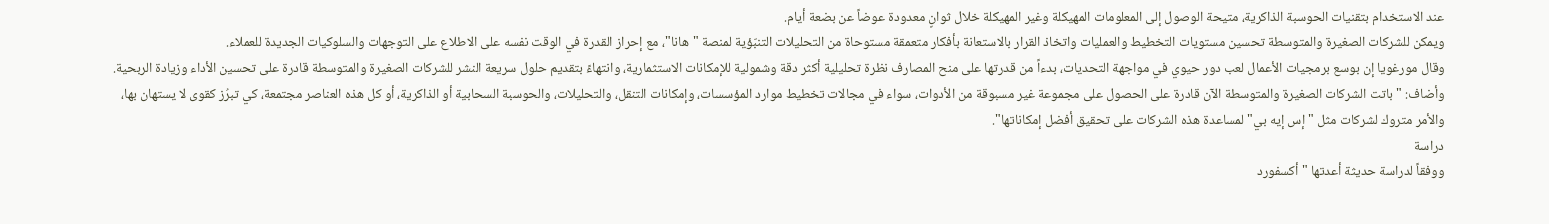عند الاستخدام بتقنيات الحوسبة الذاكرية، متيحة الوصول إلى المعلومات المهيكلة وغير المهيكلة خلال ثوانٍ معدودة عوضاً عن بضعة أيام.
ويمكن للشركات الصغيرة والمتوسطة تحسين مستويات التخطيط والعمليات واتخاذ القرار بالاستعانة بأفكار متعمقة مستوحاة من التحليلات التنبّؤية لمنصة "هانا"، مع إحراز القدرة في الوقت نفسه على الاطلاع على التوجهات والسلوكيات الجديدة للعملاء.
وقال مورغويا إن بوسع برمجيات الأعمال لعب دور حيوي في مواجهة التحديات، بدءاً من قدرتها على منح المصارف نظرة تحليلية أكثر دقة وشمولية للإمكانات الاستثمارية، وانتهاءً بتقديم حلول سريعة النشر للشركات الصغيرة والمتوسطة قادرة على تحسين الأداء وزيادة الربحية.
وأضاف: "باتت الشركات الصغيرة والمتوسطة الآن قادرة على الحصول على مجموعة غير مسبوقة من الأدوات، سواء في مجالات تخطيط موارد المؤسسات، وإمكانات التنقل، والتحليلات، والحوسبة السحابية أو الذاكرية، أو كل هذه العناصر مجتمعة، كي تبرُز كقوى لا يستهان بها، والأمر متروك لشركات مثل "إس إيه بي" لمساعدة هذه الشركات على تحقيق أفضل إمكاناتها".
دراسة
ووفقاً لدراسة حديثة أعدتها "أكسفورد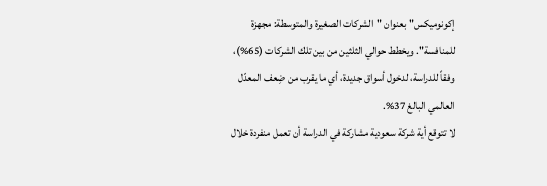إكونوميكس" بعنوان "الشركات الصغيرة والمتوسطة: مجهزة للمنافسة". ويخطط حوالي الثلثين من بين تلك الشركات (65%)، وفقاً للدراسة، لدخول أسواق جديدة، أي ما يقرب من ضِعف المعدّل العالمي البالغ 37%.
لا تتوقع أية شركة سعودية مشاركة في الدراسة أن تعمل منفردة خلال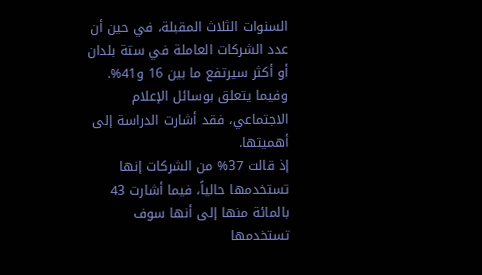السنوات الثلاث المقبلة، في حين أن عدد الشركات العاملة في ستة بلدان أو أكثر سيرتفع ما بين 16 و41%. وفيما يتعلق بوسائل الإعلام الاجتماعي، فقد أشارت الدراسة إلى أهميتها.
إذ قالت 37% من الشركات إنها تستخدمها حالياً، فيما أشارت 43 بالمائة منها إلى أنها سوف تستخدمها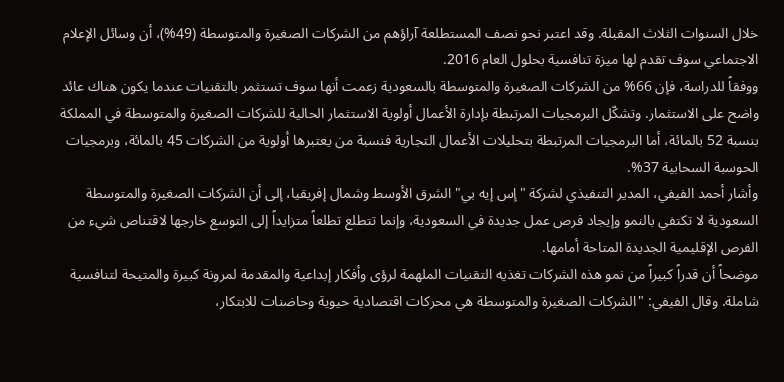خلال السنوات الثلاث المقبلة. وقد اعتبر نحو نصف المستطلعة آراؤهم من الشركات الصغيرة والمتوسطة (49%)، أن وسائل الإعلام الاجتماعي سوف تقدم لها ميزة تنافسية بحلول العام 2016.
ووفقاً للدراسة، فإن 66% من الشركات الصغيرة والمتوسطة بالسعودية زعمت أنها سوف تستثمر بالتقنيات عندما يكون هناك عائد واضح على الاستثمار. وتشكّل البرمجيات المرتبطة بإدارة الأعمال أولوية الاستثمار الحالية للشركات الصغيرة والمتوسطة في المملكة بنسبة 52 بالمائة، أما البرمجيات المرتبطة بتحليلات الأعمال التجارية فنسبة من يعتبرها أولوية من الشركات 45 بالمائة، وبرمجيات الحوسبة السحابية 37%.
وأشار أحمد الفيفي، المدير التنفيذي لشركة "إس إيه بي" الشرق الأوسط وشمال إفريقيا، إلى أن الشركات الصغيرة والمتوسطة السعودية لا تكتفي بالنمو وإيجاد فرص عمل جديدة في السعودية، وإنما تتطلع تطلعاً متزايداً إلى التوسع خارجها لاقتناص شيء من الفرص الإقليمية الجديدة المتاحة أمامها.
موضحاً أن قدراً كبيراً من نمو هذه الشركات تغذيه التقنيات الملهمة لرؤى وأفكار إبداعية والمقدمة لمرونة كبيرة والمتيحة لتنافسية شاملة. وقال الفيفي: "الشركات الصغيرة والمتوسطة هي محركات اقتصادية حيوية وحاضنات للابتكار،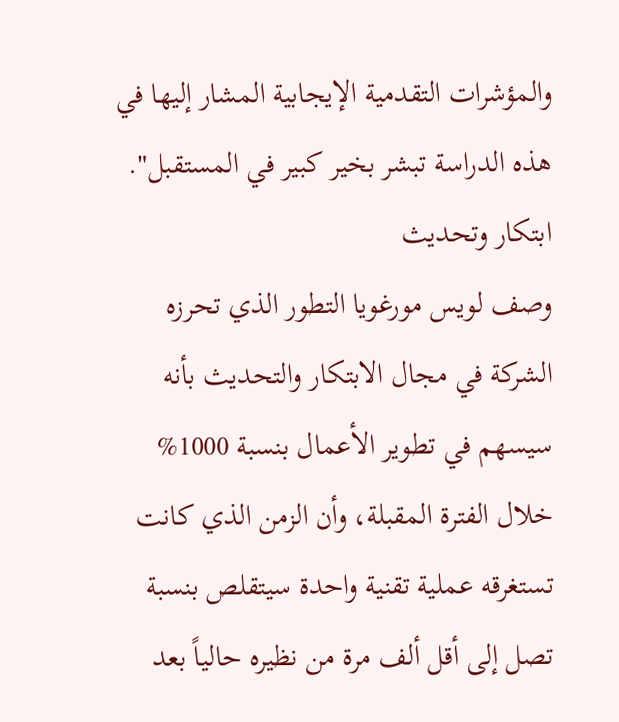والمؤشرات التقدمية الإيجابية المشار إليها في هذه الدراسة تبشر بخير كبير في المستقبل".
ابتكار وتحديث
وصف لويس مورغويا التطور الذي تحرزه الشركة في مجال الابتكار والتحديث بأنه سيسهم في تطوير الأعمال بنسبة 1000% خلال الفترة المقبلة، وأن الزمن الذي كانت تستغرقه عملية تقنية واحدة سيتقلص بنسبة تصل إلى أقل ألف مرة من نظيره حالياً بعد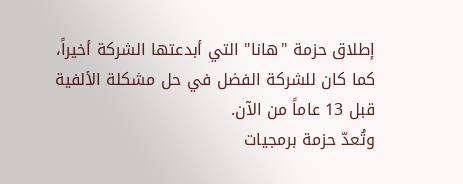إطلاق حزمة "هانا" التي أبدعتها الشركة أخيراً، كما كان للشركة الفضل في حل مشكلة الألفية قبل 13 عاماً من الآن.
وتُعدّ حزمة برمجيات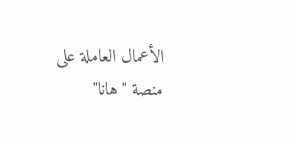الأعمال العاملة على منصة "هانا"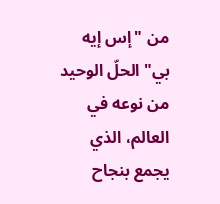من "إس إيه بي" الحلّ الوحيد من نوعه في العالم، الذي يجمع بنجاح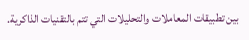بين تطبيقات المعاملات والتحليلات التي تتم بالتقنيات الذاكرية.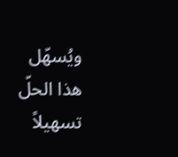ويُسهّل هذا الحلّ تسهيلاً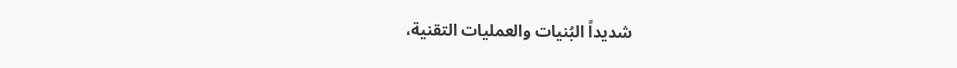شديداً البُنيات والعمليات التقنية،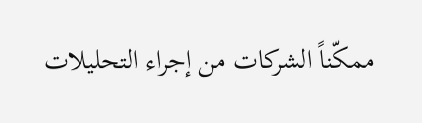ممكّناً الشركات من إجراء التحليلات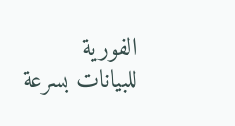الفورية للبيانات بسرعة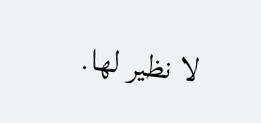لا نظير لها.